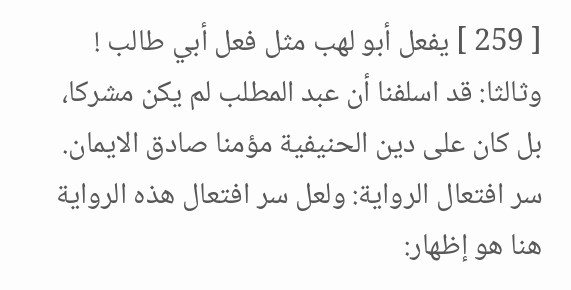[ 259 ] يفعل أبو لهب مثل فعل أبي طالب ! وثالثا: قد اسلفنا أن عبد المطلب لم يكن مشركا، بل كان على دين الحنيفية مؤمنا صادق الايمان. سر افتعال الرواية: ولعل سر افتعال هذه الرواية هنا هو إظهار: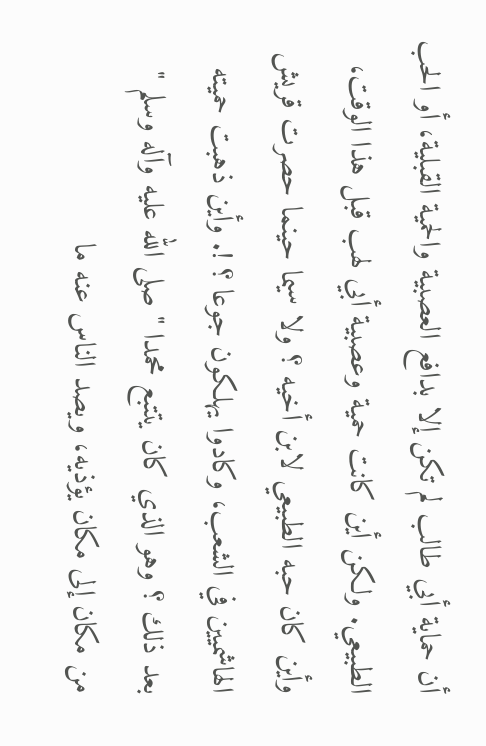أن حماية أبي طالب لم تكن إلا بدافع العصبية والحمية القبلية، أو الحب الطبيعي. ولكن أين كانت حمية وعصبية أبي لهب قبل هذا الوقت، وأين كان حبه الطبيعي لابن أخيه ؟ ولا سيما حينما حصرت قريش الهاشميين في الشعب، وكادوا يهلكون جوعا ؟ !. وأين ذهبت حميته بعد ذلك ؟ وهو الذي كان يتتبع محمدا " صلى الله عليه وآله وسلم " من مكان إلى مكان يؤذيه، ويصد الناس عنه ما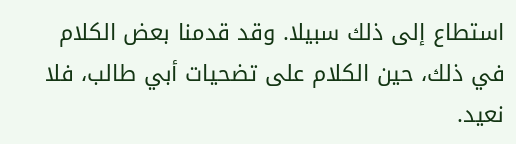استطاع إلى ذلك سبيلا. وقد قدمنا بعض الكلام في ذلك، حين الكلام على تضحيات أبي طالب، فلا نعيد.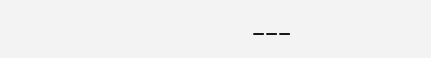___